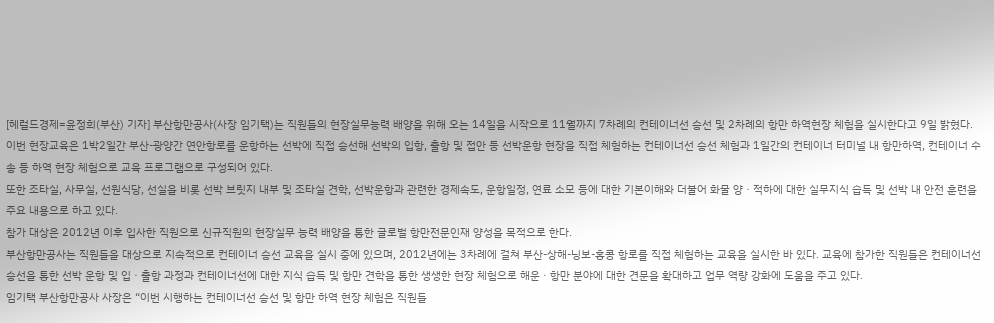[헤럴드경제=윤정희(부산) 기자] 부산항만공사(사장 임기택)는 직원들의 현장실무능력 배양을 위해 오는 14일을 시작으로 11월까지 7차례의 컨테이너선 승선 및 2차례의 항만 하역현장 체험을 실시한다고 9일 밝혔다.
이번 현장교육은 1박2일간 부산-광양간 연안항로를 운항하는 선박에 직접 승선해 선박의 입항, 출항 및 접안 등 선박운항 현장을 직접 체험하는 컨테이너선 승선 체험과 1일간의 컨테이너 터미널 내 항만하역, 컨테이너 수송 등 하역 현장 체험으로 교육 프로그램으로 구성되어 있다.
또한 조타실, 사무실, 선원식당, 선실을 비롯 선박 브릿지 내부 및 조타실 견학, 선박운항과 관련한 경제속도, 운항일정, 연료 소모 등에 대한 기본이해와 더불어 화물 양ㆍ적하에 대한 실무지식 습득 및 선박 내 안전 훈련을 주요 내용으로 하고 있다.
참가 대상은 2012년 이후 입사한 직원으로 신규직원의 현장실무 능력 배양을 통한 글로벌 항만전문인재 양성을 목적으로 한다.
부산항만공사는 직원들을 대상으로 지속적으로 컨테이너 승선 교육을 실시 중에 있으며, 2012년에는 3차례에 걸쳐 부산-상해-닝보-홍콩 항로를 직접 체험하는 교육을 실시한 바 있다. 교육에 참가한 직원들은 컨테이너선 승선을 통한 선박 운항 및 입ㆍ출항 과정과 컨테이너선에 대한 지식 습득 및 항만 견학을 통한 생생한 현장 체험으로 해운ㆍ항만 분야에 대한 견문을 확대하고 업무 역량 강화에 도움을 주고 있다.
임기택 부산항만공사 사장은 “이번 시행하는 컨테이너선 승선 및 항만 하역 현장 체험은 직원들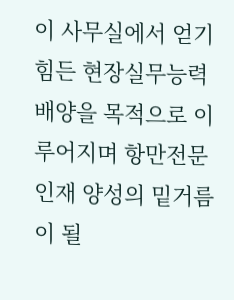이 사무실에서 얻기 힘든 현장실무능력 배양을 목적으로 이루어지며 항만전문인재 양성의 밑거름이 될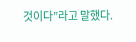것이다”라고 말했다.